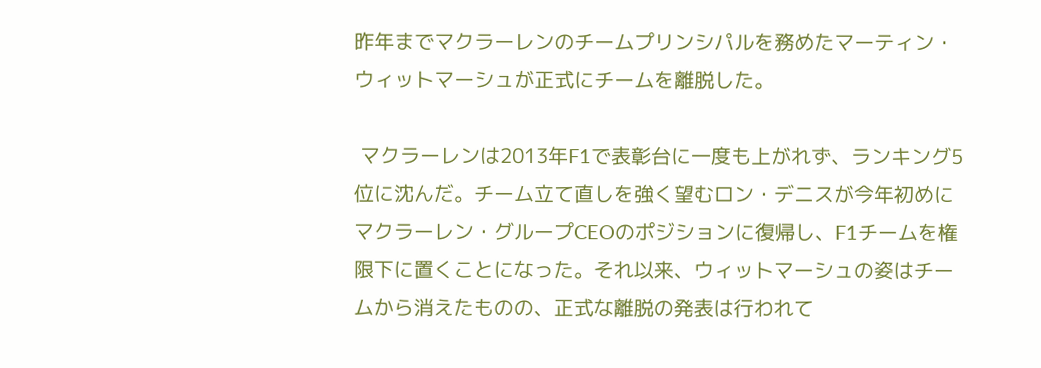昨年までマクラーレンのチームプリンシパルを務めたマーティン・ウィットマーシュが正式にチームを離脱した。

 マクラーレンは2013年F1で表彰台に一度も上がれず、ランキング5位に沈んだ。チーム立て直しを強く望むロン・デニスが今年初めにマクラーレン・グループCEOのポジションに復帰し、F1チームを権限下に置くことになった。それ以来、ウィットマーシュの姿はチームから消えたものの、正式な離脱の発表は行われて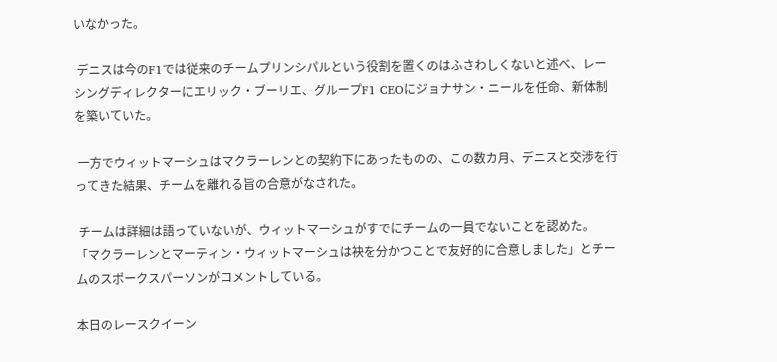いなかった。

 デニスは今のF1では従来のチームプリンシパルという役割を置くのはふさわしくないと述べ、レーシングディレクターにエリック・ブーリエ、グループF1 CEOにジョナサン・ニールを任命、新体制を築いていた。

 一方でウィットマーシュはマクラーレンとの契約下にあったものの、この数カ月、デニスと交渉を行ってきた結果、チームを離れる旨の合意がなされた。

 チームは詳細は語っていないが、ウィットマーシュがすでにチームの一員でないことを認めた。
「マクラーレンとマーティン・ウィットマーシュは袂を分かつことで友好的に合意しました」とチームのスポークスパーソンがコメントしている。

本日のレースクイーン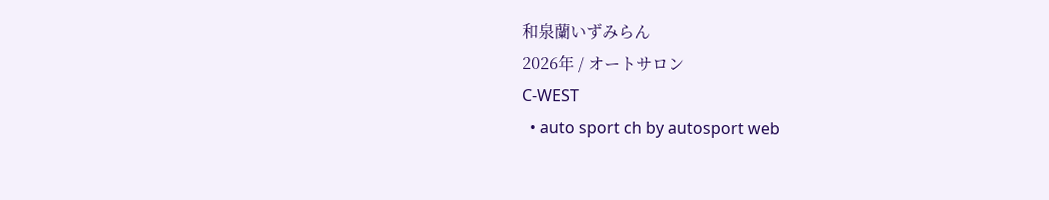和泉蘭いずみらん
2026年 / オートサロン
C-WEST
  • auto sport ch by autosport web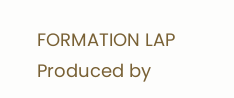FORMATION LAP Produced by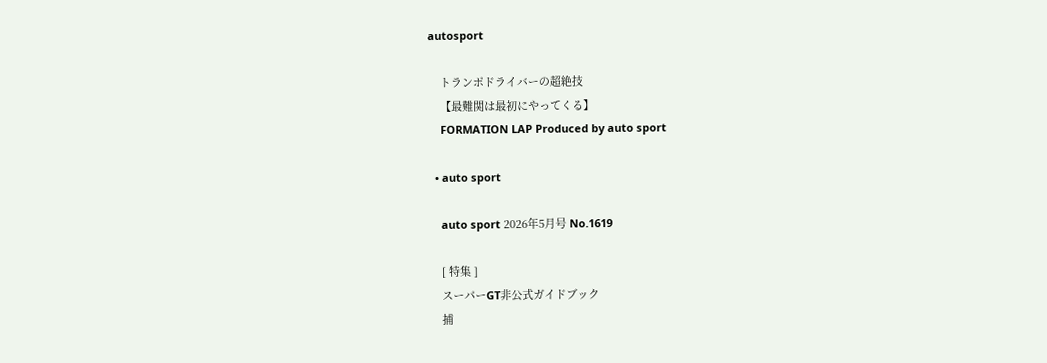autosport

    トランポドライバーの超絶技
    【最難関は最初にやってくる】
    FORMATION LAP Produced by auto sport

  • auto sport

    auto sport 2026年5月号 No.1619

    [ 特集 ]
    スーパーGT非公式ガイドブック
    捕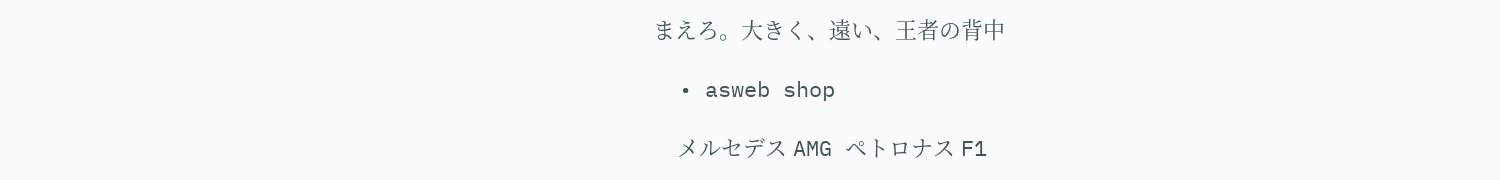まえろ。大きく、遠い、王者の背中

  • asweb shop

    メルセデス AMG ペトロナス F1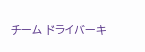チーム ドライバーキ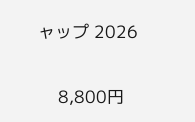ャップ 2026

    8,800円